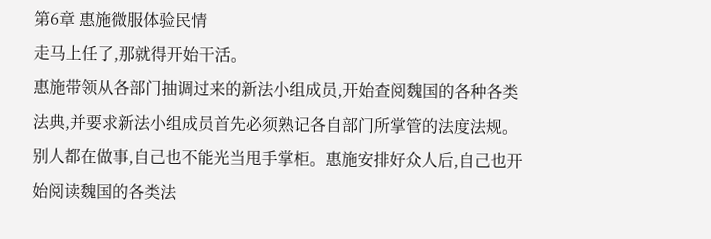第6章 惠施微服体验民情
走马上任了,那就得开始干活。
惠施带领从各部门抽调过来的新法小组成员,开始查阅魏国的各种各类法典,并要求新法小组成员首先必须熟记各自部门所掌管的法度法规。
别人都在做事,自己也不能光当甩手掌柜。惠施安排好众人后,自己也开始阅读魏国的各类法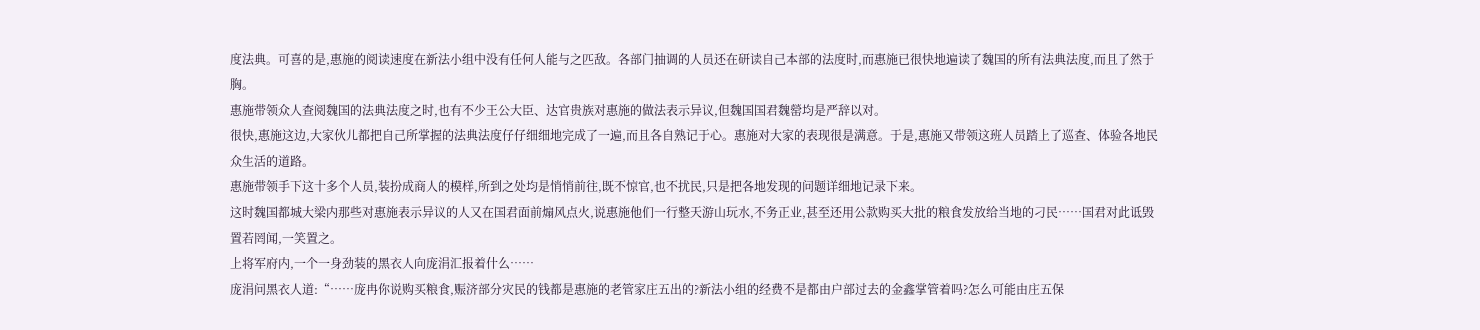度法典。可喜的是,惠施的阅读速度在新法小组中没有任何人能与之匹敌。各部门抽调的人员还在研读自己本部的法度时,而惠施已很快地遍读了魏国的所有法典法度,而且了然于胸。
惠施带领众人查阅魏国的法典法度之时,也有不少王公大臣、达官贵族对惠施的做法表示异议,但魏国国君魏罃均是严辞以对。
很快,惠施这边,大家伙儿都把自己所掌握的法典法度仔仔细细地完成了一遍,而且各自熟记于心。惠施对大家的表现很是满意。于是,惠施又带领这班人员踏上了巡查、体验各地民众生活的道路。
惠施带领手下这十多个人员,装扮成商人的模样,所到之处均是悄悄前往,既不惊官,也不扰民,只是把各地发现的问题详细地记录下来。
这时魏国都城大梁内那些对惠施表示异议的人又在国君面前煽风点火,说惠施他们一行整天游山玩水,不务正业,甚至还用公款购买大批的粮食发放给当地的刁民……国君对此诋毁置若罔闻,一笑置之。
上将军府内,一个一身劲装的黑衣人向庞涓汇报着什么……
庞涓问黑衣人道:“……庞冉你说购买粮食,赈济部分灾民的钱都是惠施的老管家庄五出的?新法小组的经费不是都由户部过去的金鑫掌管着吗?怎么可能由庄五保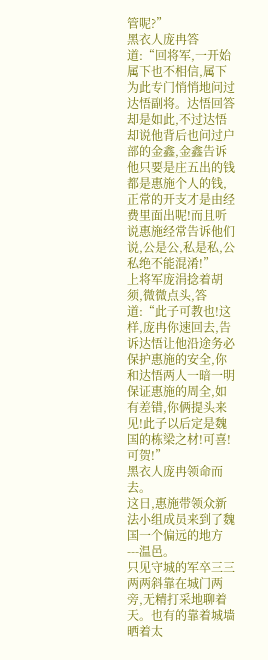管呢?”
黑衣人庞冉答道:“回将军,一开始属下也不相信,属下为此专门悄悄地问过达悟副将。达悟回答却是如此,不过达悟却说他背后也问过户部的金鑫,金鑫告诉他只要是庄五出的钱都是惠施个人的钱,正常的开支才是由经费里面出呢!而且听说惠施经常告诉他们说,公是公,私是私,公私绝不能混淆!”
上将军庞涓捻着胡须,微微点头,答道:“此子可教也!这样,庞冉你速回去,告诉达悟让他沿途务必保护惠施的安全,你和达悟两人一暗一明保证惠施的周全,如有差错,你俩提头来见!此子以后定是魏国的栋梁之材!可喜!可贺!”
黑衣人庞冉领命而去。
这日,惠施带领众新法小组成员来到了魏国一个偏远的地方---温邑。
只见守城的军卒三三两两斜靠在城门两旁,无精打采地聊着天。也有的靠着城墙晒着太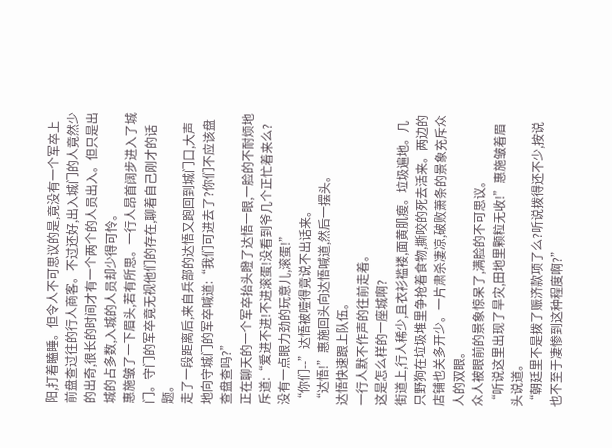阳,打着瞌睡。但令人不可思议的是,竟没有一个军卒上前盘查过往的行人商客。不过还好,出入城门的人竟然少的出奇,很长的时间才有一个两个的人员出入。但只是出城的占多数,入城的人员却少得可怜。
惠施皱了一下眉头,若有所思。一行人昂首阔步进入了城门。守门的军卒竟无视他们的存在,聊着自己刚才的话题。
走了一段距离后,来自兵部的达悟又跑回到城门口,大声地向守城门的军卒喊道:“我们可进去了?你们不应该盘查盘查吗?”
正在聊天的一个军卒抬头瞪了达悟一眼,一脸的不耐烦地斥道:“爱进不进!不进滚蛋!没看到爷几个正忙着来么?没有一点眼力劲的玩意儿,滚蛋!”
“你们--”达悟被噎得竟说不出话来。
“达悟!”惠施回头向达悟喊道,然后一摆头。
达悟快速跟上队伍。
一行人默不作声的往前走着。
这是怎么样的一座城啊?
街道上,行人稀少,且衣衫褴褛,面黄肌瘦。垃圾遍地。几只野狗在垃圾堆里争抢着食物,撕咬的死去活来。两边的店铺也关多开少。一片肃杀凄凉,破败萧条的景象充斥众人的双眼。
众人被眼前的景象惊呆了,满脸的不可思议。
“听说这里出现了旱灾,田地里颗粒无收!”惠施皱着眉头说道。
“朝廷里不是拨了赈济款项了么?听说拨得还不少,按说也不至于凄惨到这种程度啊?”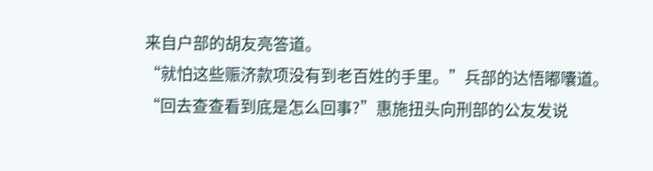来自户部的胡友亮答道。
“就怕这些赈济款项没有到老百姓的手里。”兵部的达悟嘟囔道。
“回去查查看到底是怎么回事?”惠施扭头向刑部的公友发说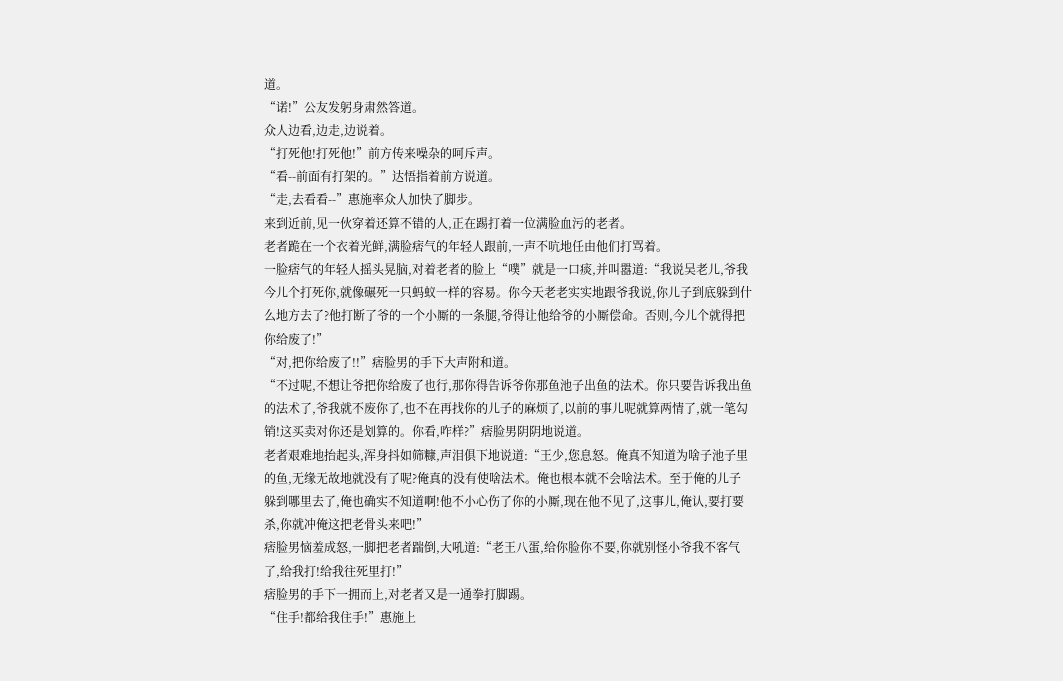道。
“诺!”公友发躬身肃然答道。
众人边看,边走,边说着。
“打死他!打死他!”前方传来噪杂的呵斥声。
“看--前面有打架的。”达悟指着前方说道。
“走,去看看--”惠施率众人加快了脚步。
来到近前,见一伙穿着还算不错的人,正在踢打着一位满脸血污的老者。
老者跪在一个衣着光鲜,满脸痞气的年轻人跟前,一声不吭地任由他们打骂着。
一脸痞气的年轻人摇头晃脑,对着老者的脸上“噗”就是一口痰,并叫嚣道:“我说吴老儿,爷我今儿个打死你,就像碾死一只蚂蚁一样的容易。你今天老老实实地跟爷我说,你儿子到底躲到什么地方去了?他打断了爷的一个小厮的一条腿,爷得让他给爷的小厮偿命。否则,今儿个就得把你给废了!”
“对,把你给废了!!”痞脸男的手下大声附和道。
“不过呢,不想让爷把你给废了也行,那你得告诉爷你那鱼池子出鱼的法术。你只要告诉我出鱼的法术了,爷我就不废你了,也不在再找你的儿子的麻烦了,以前的事儿呢就算两情了,就一笔勾销!这买卖对你还是划算的。你看,咋样?”痞脸男阴阴地说道。
老者艰难地抬起头,浑身抖如筛糠,声泪俱下地说道:“王少,您息怒。俺真不知道为啥子池子里的鱼,无缘无故地就没有了呢?俺真的没有使啥法术。俺也根本就不会啥法术。至于俺的儿子躲到哪里去了,俺也确实不知道啊!他不小心伤了你的小厮,现在他不见了,这事儿,俺认,要打要杀,你就冲俺这把老骨头来吧!”
痞脸男恼羞成怒,一脚把老者踹倒,大吼道:“老王八蛋,给你脸你不要,你就别怪小爷我不客气了,给我打!给我往死里打!”
痞脸男的手下一拥而上,对老者又是一通拳打脚踢。
“住手!都给我住手!”惠施上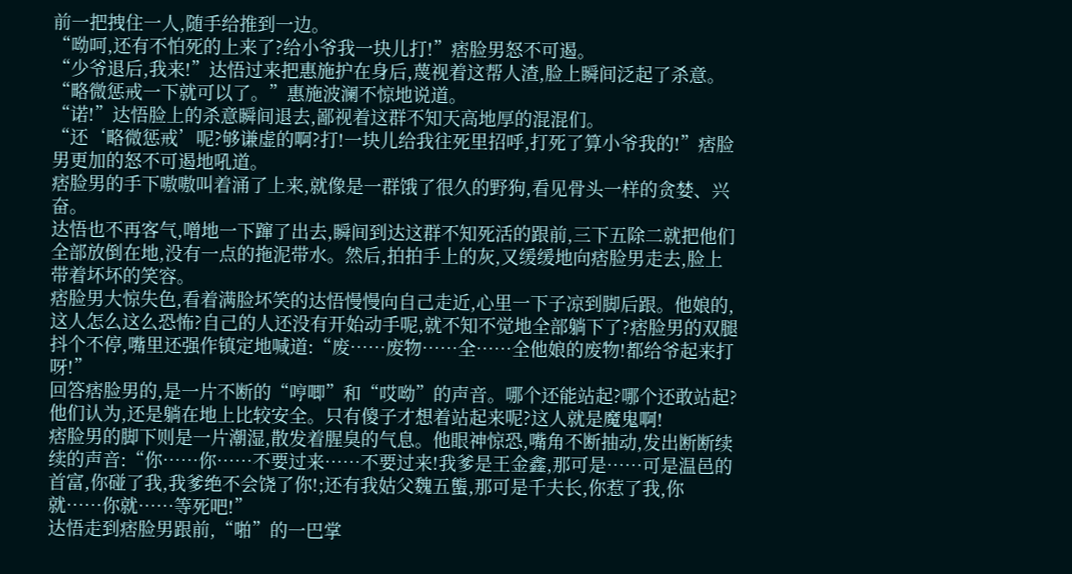前一把拽住一人,随手给推到一边。
“呦呵,还有不怕死的上来了?给小爷我一块儿打!”痞脸男怒不可遏。
“少爷退后,我来!”达悟过来把惠施护在身后,蔑视着这帮人渣,脸上瞬间泛起了杀意。
“略微惩戒一下就可以了。”惠施波澜不惊地说道。
“诺!”达悟脸上的杀意瞬间退去,鄙视着这群不知天高地厚的混混们。
“还‘略微惩戒’呢?够谦虚的啊?打!一块儿给我往死里招呼,打死了算小爷我的!”痞脸男更加的怒不可遏地吼道。
痞脸男的手下嗷嗷叫着涌了上来,就像是一群饿了很久的野狗,看见骨头一样的贪婪、兴奋。
达悟也不再客气,噌地一下蹿了出去,瞬间到达这群不知死活的跟前,三下五除二就把他们全部放倒在地,没有一点的拖泥带水。然后,拍拍手上的灰,又缓缓地向痞脸男走去,脸上带着坏坏的笑容。
痞脸男大惊失色,看着满脸坏笑的达悟慢慢向自己走近,心里一下子凉到脚后跟。他娘的,这人怎么这么恐怖?自己的人还没有开始动手呢,就不知不觉地全部躺下了?痞脸男的双腿抖个不停,嘴里还强作镇定地喊道:“废……废物……全……全他娘的废物!都给爷起来打呀!”
回答痞脸男的,是一片不断的“哼唧”和“哎呦”的声音。哪个还能站起?哪个还敢站起?他们认为,还是躺在地上比较安全。只有傻子才想着站起来呢?这人就是魔鬼啊!
痞脸男的脚下则是一片潮湿,散发着腥臭的气息。他眼神惊恐,嘴角不断抽动,发出断断续续的声音:“你……你……不要过来……不要过来!我爹是王金鑫,那可是……可是温邑的首富,你碰了我,我爹绝不会饶了你!;还有我姑父魏五螚,那可是千夫长,你惹了我,你就……你就……等死吧!”
达悟走到痞脸男跟前,“啪”的一巴掌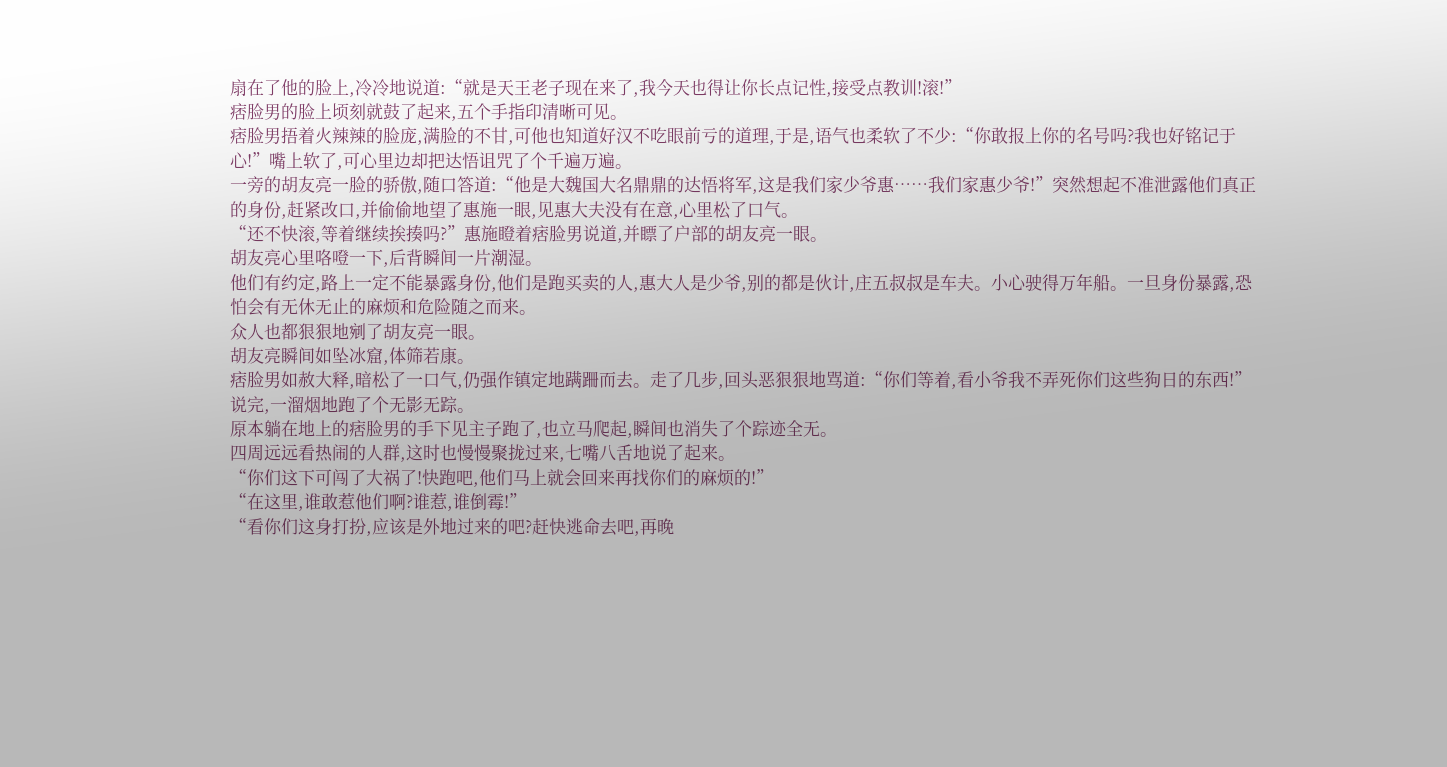扇在了他的脸上,冷冷地说道:“就是天王老子现在来了,我今天也得让你长点记性,接受点教训!滚!”
痞脸男的脸上顷刻就鼓了起来,五个手指印清晰可见。
痞脸男捂着火辣辣的脸庞,满脸的不甘,可他也知道好汉不吃眼前亏的道理,于是,语气也柔软了不少:“你敢报上你的名号吗?我也好铭记于心!”嘴上软了,可心里边却把达悟诅咒了个千遍万遍。
一旁的胡友亮一脸的骄傲,随口答道:“他是大魏国大名鼎鼎的达悟将军,这是我们家少爷惠……我们家惠少爷!”突然想起不准泄露他们真正的身份,赶紧改口,并偷偷地望了惠施一眼,见惠大夫没有在意,心里松了口气。
“还不快滚,等着继续挨揍吗?”惠施瞪着痞脸男说道,并瞟了户部的胡友亮一眼。
胡友亮心里咯噔一下,后背瞬间一片潮湿。
他们有约定,路上一定不能暴露身份,他们是跑买卖的人,惠大人是少爷,别的都是伙计,庄五叔叔是车夫。小心驶得万年船。一旦身份暴露,恐怕会有无休无止的麻烦和危险随之而来。
众人也都狠狠地剜了胡友亮一眼。
胡友亮瞬间如坠冰窟,体筛若康。
痞脸男如赦大释,暗松了一口气,仍强作镇定地蹒跚而去。走了几步,回头恶狠狠地骂道:“你们等着,看小爷我不弄死你们这些狗日的东西!”说完,一溜烟地跑了个无影无踪。
原本躺在地上的痞脸男的手下见主子跑了,也立马爬起,瞬间也消失了个踪迹全无。
四周远远看热闹的人群,这时也慢慢聚拢过来,七嘴八舌地说了起来。
“你们这下可闯了大祸了!快跑吧,他们马上就会回来再找你们的麻烦的!”
“在这里,谁敢惹他们啊?谁惹,谁倒霉!”
“看你们这身打扮,应该是外地过来的吧?赶快逃命去吧,再晚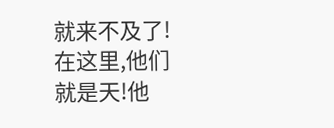就来不及了!在这里,他们就是天!他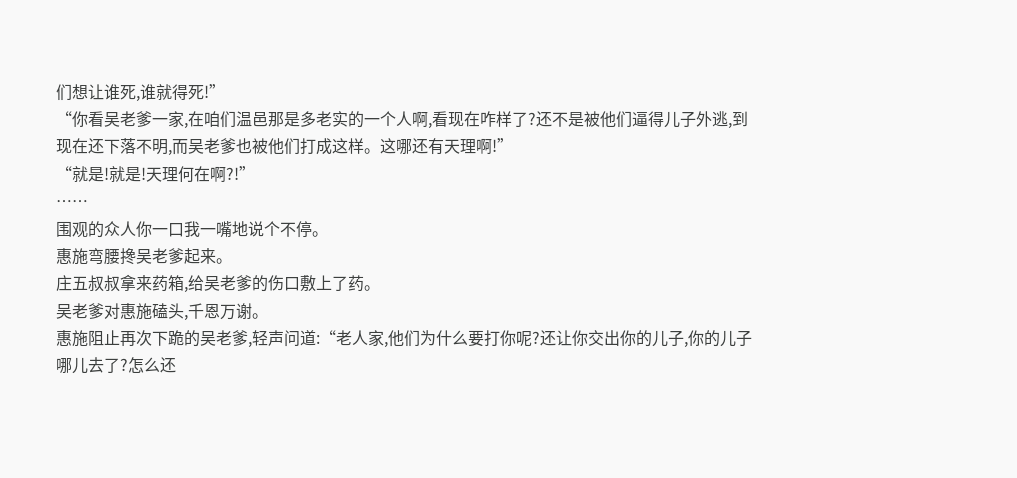们想让谁死,谁就得死!”
“你看吴老爹一家,在咱们温邑那是多老实的一个人啊,看现在咋样了?还不是被他们逼得儿子外逃,到现在还下落不明,而吴老爹也被他们打成这样。这哪还有天理啊!”
“就是!就是!天理何在啊?!”
……
围观的众人你一口我一嘴地说个不停。
惠施弯腰搀吴老爹起来。
庄五叔叔拿来药箱,给吴老爹的伤口敷上了药。
吴老爹对惠施磕头,千恩万谢。
惠施阻止再次下跪的吴老爹,轻声问道:“老人家,他们为什么要打你呢?还让你交出你的儿子,你的儿子哪儿去了?怎么还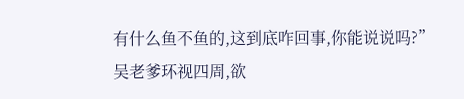有什么鱼不鱼的,这到底咋回事,你能说说吗?”
吴老爹环视四周,欲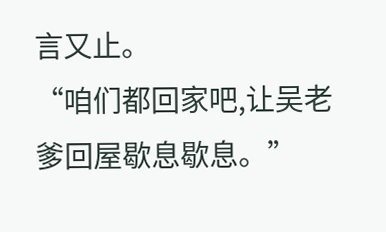言又止。
“咱们都回家吧,让吴老爹回屋歇息歇息。”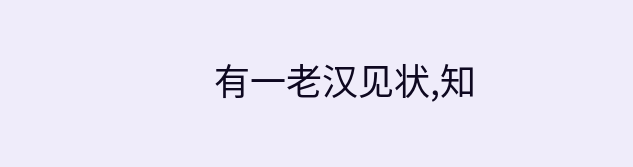有一老汉见状,知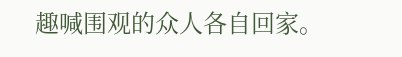趣喊围观的众人各自回家。